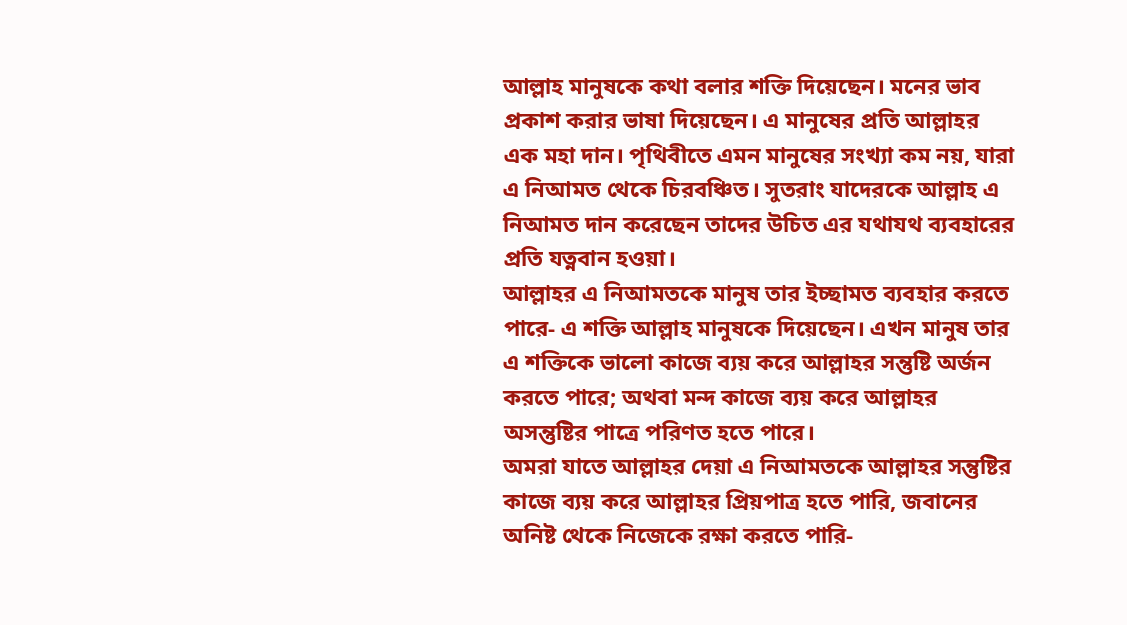আল্লাহ মানুষকে কথা বলার শক্তি দিয়েছেন। মনের ভাব প্রকাশ করার ভাষা দিয়েছেন। এ মানুষের প্রতি আল্লাহর এক মহা দান। পৃথিবীতে এমন মানুষের সংখ্যা কম নয়, যারা এ নিআমত থেকে চিরবঞ্চিত। সুতরাং যাদেরকে আল্লাহ এ নিআমত দান করেছেন তাদের উচিত এর যথাযথ ব্যবহারের প্রতি যত্নবান হওয়া।
আল্লাহর এ নিআমতকে মানুষ তার ইচ্ছামত ব্যবহার করতে পারে- এ শক্তি আল্লাহ মানুষকে দিয়েছেন। এখন মানুষ তার এ শক্তিকে ভালো কাজে ব্যয় করে আল্লাহর সন্তুষ্টি অর্জন করতে পারে; অথবা মন্দ কাজে ব্যয় করে আল্লাহর অসন্তুষ্টির পাত্রে পরিণত হতে পারে।
অমরা যাতে আল্লাহর দেয়া এ নিআমতকে আল্লাহর সন্তুষ্টির কাজে ব্যয় করে আল্লাহর প্রিয়পাত্র হতে পারি, জবানের অনিষ্ট থেকে নিজেকে রক্ষা করতে পারি-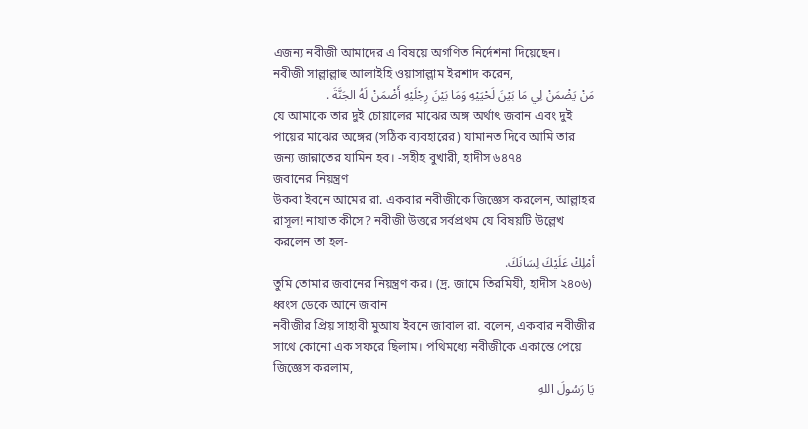এজন্য নবীজী আমাদের এ বিষয়ে অগণিত নির্দেশনা দিয়েছেন।
নবীজী সাল্লাল্লাহু আলাইহি ওয়াসাল্লাম ইরশাদ করেন,
مَنْ يَضْمَنْ لِي مَا بَيْنَ لَحْيَيْهِ وَمَا بَيْنَ رِجْلَيْهِ أَضْمَنْ لَهُ الجَنَّةَ .
যে আমাকে তার দুই চোয়ালের মাঝের অঙ্গ অর্থাৎ জবান এবং দুই পায়ের মাঝের অঙ্গের (সঠিক ব্যবহারের) যামানত দিবে আমি তার জন্য জান্নাতের যামিন হব। -সহীহ বুখারী, হাদীস ৬৪৭৪
জবানের নিয়ন্ত্রণ
উকবা ইবনে আমের রা. একবার নবীজীকে জিজ্ঞেস করলেন, আল্লাহর রাসূল! নাযাত কীসে? নবীজী উত্তরে সর্বপ্রথম যে বিষয়টি উল্লেখ করলেন তা হল-
أمْلِكْ عَلَيْكَ لِسَانَكَ.
তুমি তোমার জবানের নিয়ন্ত্রণ কর। (দ্র. জামে তিরমিযী, হাদীস ২৪০৬)
ধ্বংস ডেকে আনে জবান
নবীজীর প্রিয় সাহাবী মুআয ইবনে জাবাল রা. বলেন, একবার নবীজীর সাথে কোনো এক সফরে ছিলাম। পথিমধ্যে নবীজীকে একান্তে পেয়ে জিজ্ঞেস করলাম,
يَا رَسُولَ اللهِ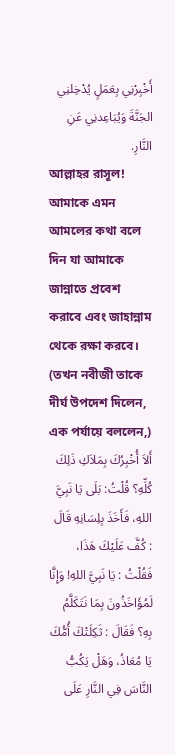أَخْبِرْنِي بِعَمَلٍ يُدْخِلنِي الجَنَّةَ وَيُبَاعِدنِي عَنِ النَّارِ.
আল্লাহর রাসূল! আমাকে এমন আমলের কথা বলে দিন যা আমাকে জান্নাতে প্রবেশ করাবে এবং জাহান্নাম থেকে রক্ষা করবে।
(তখন নবীজী তাকে দীর্ঘ উপদেশ দিলেন, এক পর্যায়ে বললেন,)
أَلاَ أُخْبِرُكَ بِمَلاَكِ ذَلِكَ كُلِّهِ؟ قُلْتُ: بَلَى يَا نَبِيَّ اللهِ، فَأَخَذَ بِلِسَانِهِ قَالَ : كُفَّ عَلَيْكَ هَذَا، فَقُلْتُ : يَا نَبِيَّ اللهِ! وَإِنَّا لَمُؤَاخَذُونَ بِمَا نَتَكَلَّمُ بِهِ؟ فَقَالَ : ثَكِلَتْكَ أُمُّكَ يَا مُعَاذُ، وَهَلْ يَكُبُّ النَّاسَ فِي النَّارِ عَلَى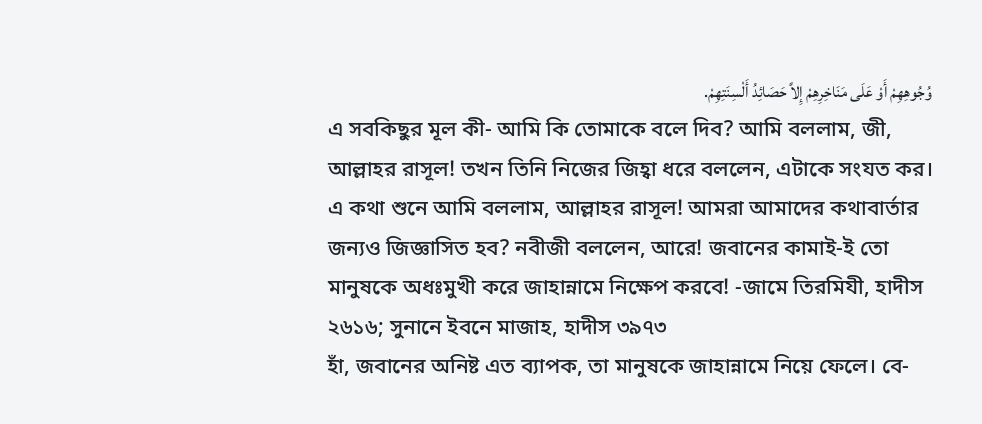وُجُوهِهِمْ أَوْ عَلَى مَنَاخِرِهِمْ إِلاَّ حَصَائِدُ أَلْسِنَتِهِمْ.
এ সবকিছুর মূল কী- আমি কি তোমাকে বলে দিব? আমি বললাম, জী, আল্লাহর রাসূল! তখন তিনি নিজের জিহ্বা ধরে বললেন, এটাকে সংযত কর। এ কথা শুনে আমি বললাম, আল্লাহর রাসূল! আমরা আমাদের কথাবার্তার জন্যও জিজ্ঞাসিত হব? নবীজী বললেন, আরে! জবানের কামাই-ই তো মানুষকে অধঃমুখী করে জাহান্নামে নিক্ষেপ করবে! -জামে তিরমিযী, হাদীস ২৬১৬; সুনানে ইবনে মাজাহ, হাদীস ৩৯৭৩
হাঁ, জবানের অনিষ্ট এত ব্যাপক, তা মানুষকে জাহান্নামে নিয়ে ফেলে। বে-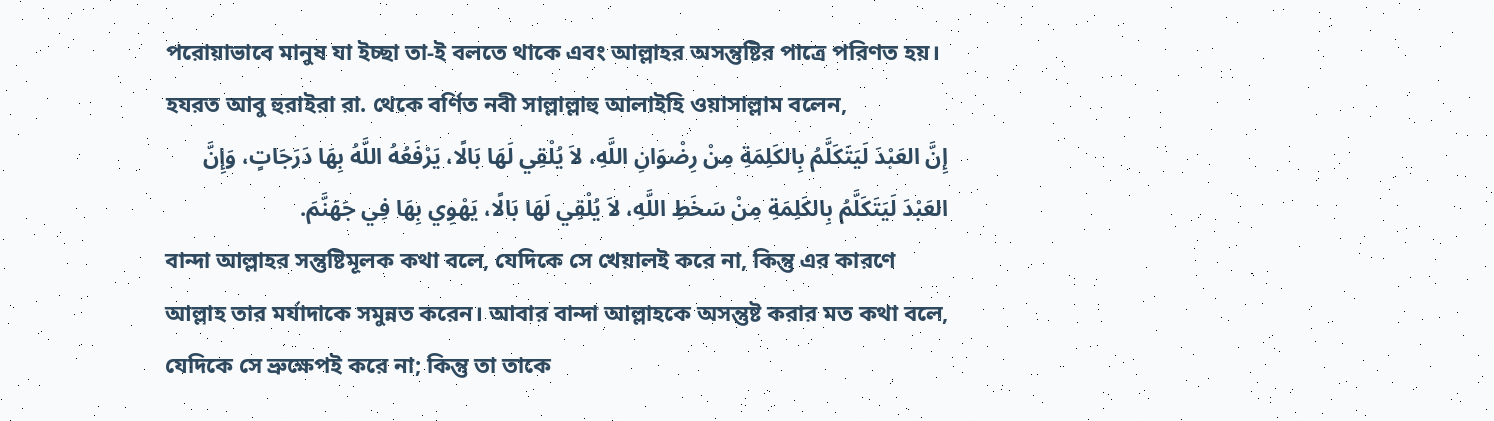পরোয়াভাবে মানুষ যা ইচ্ছা তা-ই বলতে থাকে এবং আল্লাহর অসন্তুষ্টির পাত্রে পরিণত হয়। হযরত আবু হুরাইরা রা. থেকে বর্ণিত নবী সাল্লাল্লাহু আলাইহি ওয়াসাল্লাম বলেন,
إِنَّ العَبْدَ لَيَتَكَلَّمُ بِالكَلِمَةِ مِنْ رِضْوَانِ اللَّهِ، لاَ يُلْقِي لَهَا بَالًا، يَرْفَعُهُ اللَّهُ بِهَا دَرَجَاتٍ، وَإِنَّ العَبْدَ لَيَتَكَلَّمُ بِالكَلِمَةِ مِنْ سَخَطِ اللَّهِ، لاَ يُلْقِي لَهَا بَالًا، يَهْوِي بِهَا فِي جَهَنَّمَ.
বান্দা আল্লাহর সন্তুষ্টিমূলক কথা বলে, যেদিকে সে খেয়ালই করে না, কিন্তু এর কারণে আল্লাহ তার মর্যাদাকে সমুন্নত করেন। আবার বান্দা আল্লাহকে অসন্তুষ্ট করার মত কথা বলে, যেদিকে সে ভ্রুক্ষেপই করে না; কিন্তু তা তাকে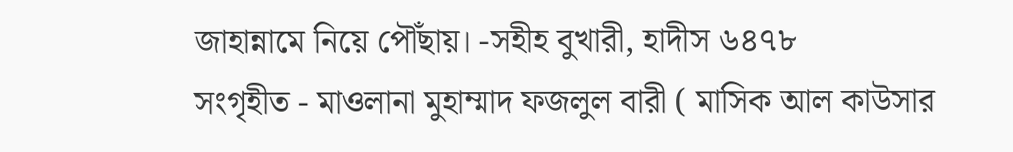জাহান্নামে নিয়ে পৌঁছায়। -সহীহ বুখারী, হাদীস ৬৪৭৮
সংগৃহীত - মাওলানা মুহাম্মাদ ফজলুল বারী ( মাসিক আল কাউসার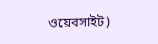ওয়েবসাইট)